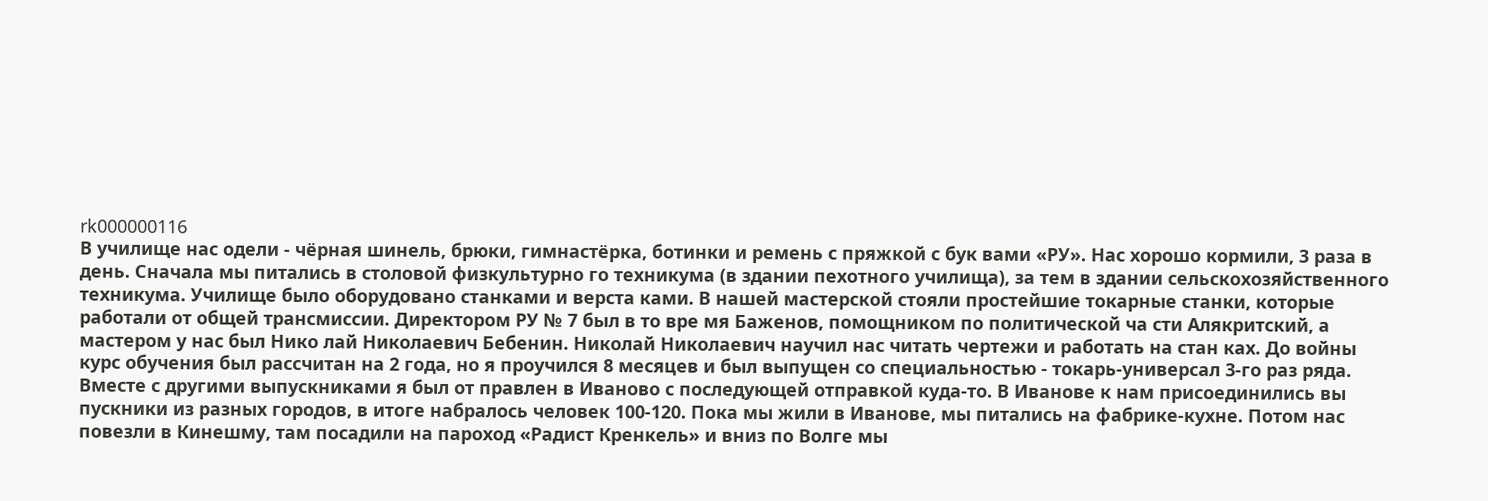rk000000116
В училище нас одели - чёрная шинель, брюки, гимнастёрка, ботинки и ремень с пряжкой с бук вами «РУ». Нас хорошо кормили, 3 раза в день. Сначала мы питались в столовой физкультурно го техникума (в здании пехотного училища), за тем в здании сельскохозяйственного техникума. Училище было оборудовано станками и верста ками. В нашей мастерской стояли простейшие токарные станки, которые работали от общей трансмиссии. Директором РУ № 7 был в то вре мя Баженов, помощником по политической ча сти Алякритский, а мастером у нас был Нико лай Николаевич Бебенин. Николай Николаевич научил нас читать чертежи и работать на стан ках. До войны курс обучения был рассчитан на 2 года, но я проучился 8 месяцев и был выпущен со специальностью - токарь-универсал 3-го раз ряда. Вместе с другими выпускниками я был от правлен в Иваново с последующей отправкой куда-то. В Иванове к нам присоединились вы пускники из разных городов, в итоге набралось человек 100-120. Пока мы жили в Иванове, мы питались на фабрике-кухне. Потом нас повезли в Кинешму, там посадили на пароход «Радист Кренкель» и вниз по Волге мы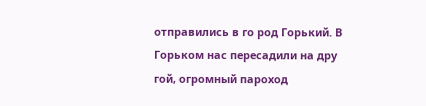отправились в го род Горький. В Горьком нас пересадили на дру гой, огромный пароход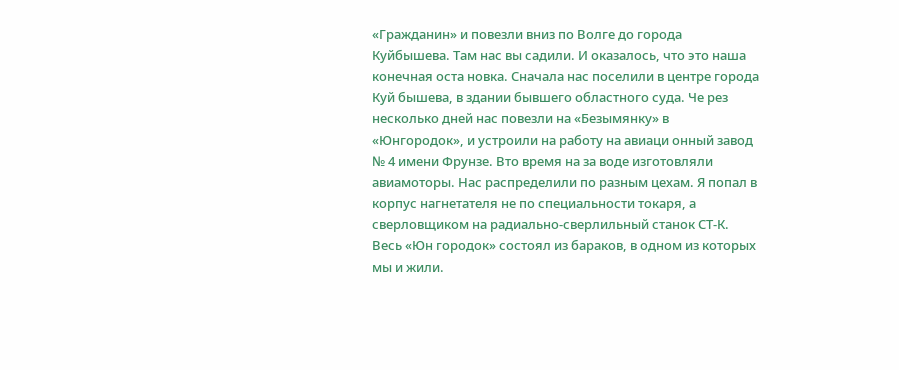«Гражданин» и повезли вниз по Волге до города Куйбышева. Там нас вы садили. И оказалось, что это наша конечная оста новка. Сначала нас поселили в центре города Куй бышева, в здании бывшего областного суда. Че рез несколько дней нас повезли на «Безымянку» в «Юнгородок», и устроили на работу на авиаци онный завод № 4 имени Фрунзе. Вто время на за воде изготовляли авиамоторы. Нас распределили по разным цехам. Я попал в корпус нагнетателя не по специальности токаря, а сверловщиком на радиально-сверлильный станок СТ-К. Весь «Юн городок» состоял из бараков, в одном из которых мы и жили.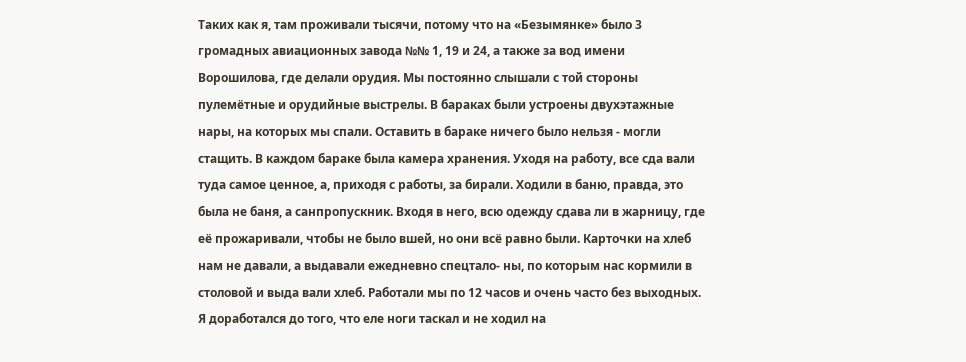Таких как я, там проживали тысячи, потому что на «Безымянке» было 3 громадных авиационных завода №№ 1, 19 и 24, а также за вод имени Ворошилова, где делали орудия. Мы постоянно слышали с той стороны пулемётные и орудийные выстрелы. В бараках были устроены двухэтажные нары, на которых мы спали. Оставить в бараке ничего было нельзя - могли стащить. В каждом бараке была камера хранения. Уходя на работу, все сда вали туда самое ценное, а, приходя с работы, за бирали. Ходили в баню, правда, это была не баня, а санпропускник. Входя в него, всю одежду сдава ли в жарницу, где её прожаривали, чтобы не было вшей, но они всё равно были. Карточки на хлеб нам не давали, а выдавали ежедневно спецтало- ны, по которым нас кормили в столовой и выда вали хлеб. Работали мы по 12 часов и очень часто без выходных. Я доработался до того, что еле ноги таскал и не ходил на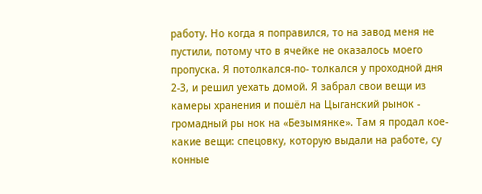работу. Но когда я поправился, то на завод меня не пустили, потому что в ячейке не оказалось моего пропуска. Я потолкался-по- толкался у проходной дня 2-3, и решил уехать домой. Я забрал свои вещи из камеры хранения и пошёл на Цыганский рынок - громадный ры нок на «Безымянке». Там я продал кое-какие вещи: спецовку, которую выдали на работе, су конные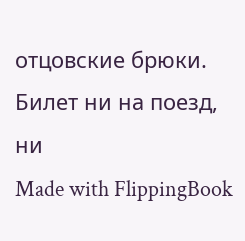отцовские брюки. Билет ни на поезд, ни
Made with FlippingBook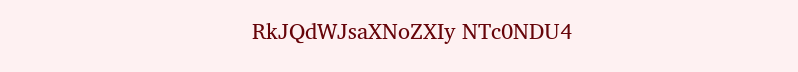RkJQdWJsaXNoZXIy NTc0NDU4